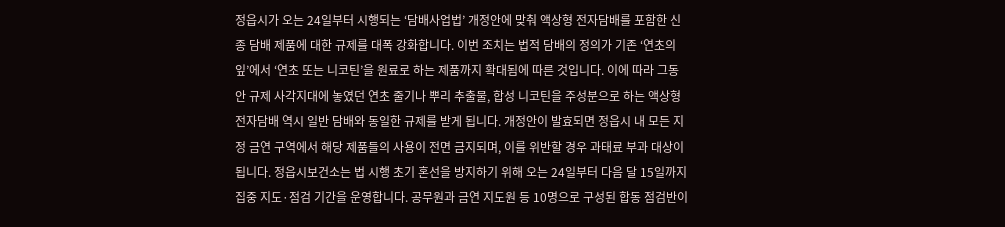정읍시가 오는 24일부터 시행되는 ‘담배사업법’ 개정안에 맞춰 액상형 전자담배를 포함한 신종 담배 제품에 대한 규제를 대폭 강화합니다. 이번 조치는 법적 담배의 정의가 기존 ‘연초의 잎’에서 ‘연초 또는 니코틴’을 원료로 하는 제품까지 확대됨에 따른 것입니다. 이에 따라 그동안 규제 사각지대에 놓였던 연초 줄기나 뿌리 추출물, 합성 니코틴을 주성분으로 하는 액상형 전자담배 역시 일반 담배와 동일한 규제를 받게 됩니다. 개정안이 발효되면 정읍시 내 모든 지정 금연 구역에서 해당 제품들의 사용이 전면 금지되며, 이를 위반할 경우 과태료 부과 대상이 됩니다. 정읍시보건소는 법 시행 초기 혼선을 방지하기 위해 오는 24일부터 다음 달 15일까지 집중 지도·점검 기간을 운영합니다. 공무원과 금연 지도원 등 10명으로 구성된 합동 점검반이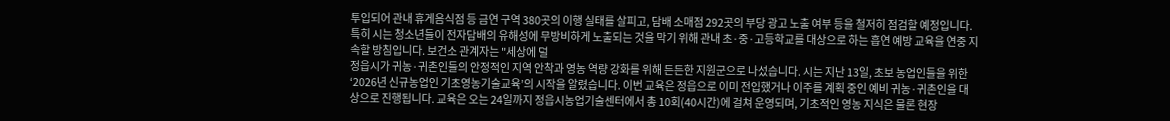투입되어 관내 휴게음식점 등 금연 구역 380곳의 이행 실태를 살피고, 담배 소매점 292곳의 부당 광고 노출 여부 등을 철저히 점검할 예정입니다. 특히 시는 청소년들이 전자담배의 유해성에 무방비하게 노출되는 것을 막기 위해 관내 초·중·고등학교를 대상으로 하는 흡연 예방 교육을 연중 지속할 방침입니다. 보건소 관계자는 "세상에 덜
정읍시가 귀농·귀촌인들의 안정적인 지역 안착과 영농 역량 강화를 위해 든든한 지원군으로 나섰습니다. 시는 지난 13일, 초보 농업인들을 위한 ‘2026년 신규농업인 기초영농기술교육’의 시작을 알렸습니다. 이번 교육은 정읍으로 이미 전입했거나 이주를 계획 중인 예비 귀농·귀촌인을 대상으로 진행됩니다. 교육은 오는 24일까지 정읍시농업기술센터에서 총 10회(40시간)에 걸쳐 운영되며, 기초적인 영농 지식은 물론 현장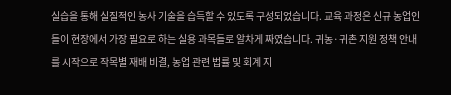실습을 통해 실질적인 농사 기술을 습득할 수 있도록 구성되었습니다. 교육 과정은 신규 농업인들이 현장에서 가장 필요로 하는 실용 과목들로 알차게 짜였습니다. 귀농·귀촌 지원 정책 안내를 시작으로 작목별 재배 비결, 농업 관련 법률 및 회계 지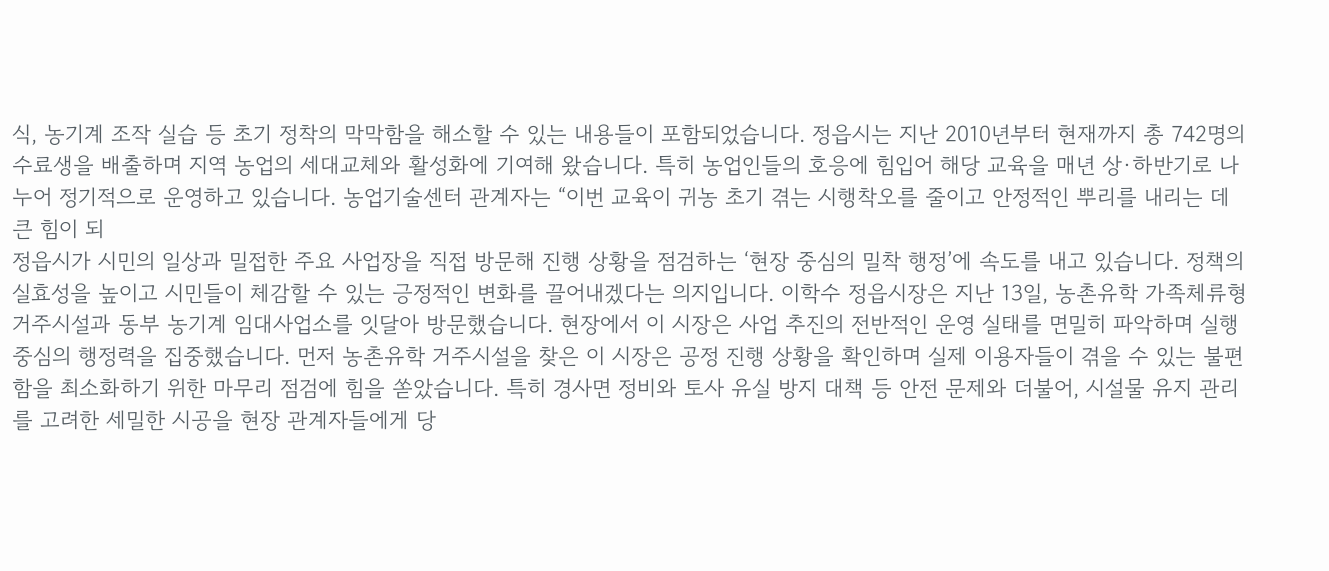식, 농기계 조작 실습 등 초기 정착의 막막함을 해소할 수 있는 내용들이 포함되었습니다. 정읍시는 지난 2010년부터 현재까지 총 742명의 수료생을 배출하며 지역 농업의 세대교체와 활성화에 기여해 왔습니다. 특히 농업인들의 호응에 힘입어 해당 교육을 매년 상·하반기로 나누어 정기적으로 운영하고 있습니다. 농업기술센터 관계자는 “이번 교육이 귀농 초기 겪는 시행착오를 줄이고 안정적인 뿌리를 내리는 데 큰 힘이 되
정읍시가 시민의 일상과 밀접한 주요 사업장을 직접 방문해 진행 상황을 점검하는 ‘현장 중심의 밀착 행정’에 속도를 내고 있습니다. 정책의 실효성을 높이고 시민들이 체감할 수 있는 긍정적인 변화를 끌어내겠다는 의지입니다. 이학수 정읍시장은 지난 13일, 농촌유학 가족체류형 거주시설과 동부 농기계 임대사업소를 잇달아 방문했습니다. 현장에서 이 시장은 사업 추진의 전반적인 운영 실태를 면밀히 파악하며 실행 중심의 행정력을 집중했습니다. 먼저 농촌유학 거주시설을 찾은 이 시장은 공정 진행 상황을 확인하며 실제 이용자들이 겪을 수 있는 불편함을 최소화하기 위한 마무리 점검에 힘을 쏟았습니다. 특히 경사면 정비와 토사 유실 방지 대책 등 안전 문제와 더불어, 시설물 유지 관리를 고려한 세밀한 시공을 현장 관계자들에게 당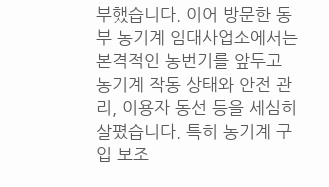부했습니다. 이어 방문한 동부 농기계 임대사업소에서는 본격적인 농번기를 앞두고 농기계 작동 상태와 안전 관리, 이용자 동선 등을 세심히 살폈습니다. 특히 농기계 구입 보조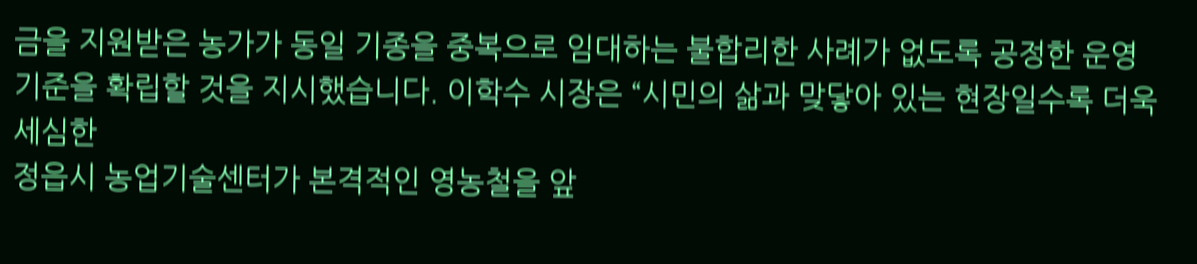금을 지원받은 농가가 동일 기종을 중복으로 임대하는 불합리한 사례가 없도록 공정한 운영 기준을 확립할 것을 지시했습니다. 이학수 시장은 “시민의 삶과 맞닿아 있는 현장일수록 더욱 세심한
정읍시 농업기술센터가 본격적인 영농철을 앞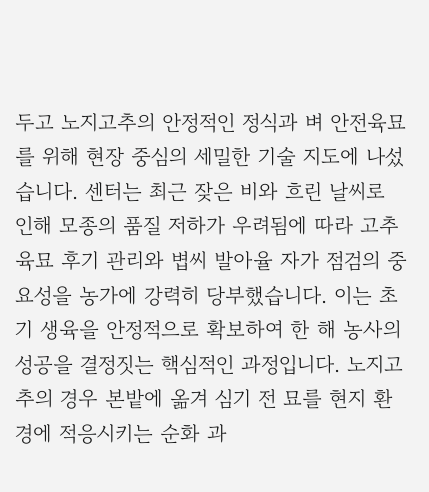두고 노지고추의 안정적인 정식과 벼 안전육묘를 위해 현장 중심의 세밀한 기술 지도에 나섰습니다. 센터는 최근 잦은 비와 흐린 날씨로 인해 모종의 품질 저하가 우려됨에 따라 고추 육묘 후기 관리와 볍씨 발아율 자가 점검의 중요성을 농가에 강력히 당부했습니다. 이는 초기 생육을 안정적으로 확보하여 한 해 농사의 성공을 결정짓는 핵심적인 과정입니다. 노지고추의 경우 본밭에 옮겨 심기 전 묘를 현지 환경에 적응시키는 순화 과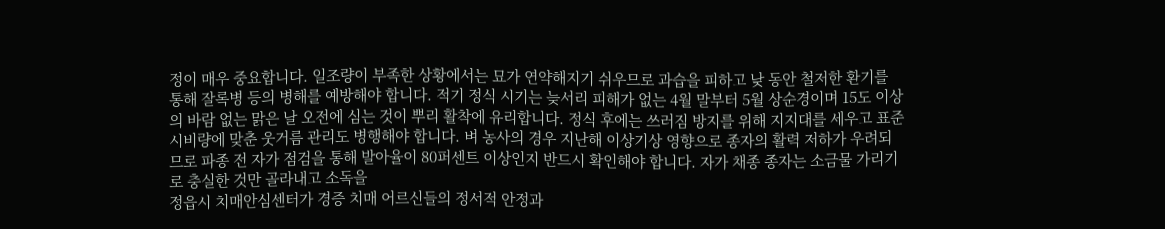정이 매우 중요합니다. 일조량이 부족한 상황에서는 묘가 연약해지기 쉬우므로 과습을 피하고 낮 동안 철저한 환기를 통해 잘록병 등의 병해를 예방해야 합니다. 적기 정식 시기는 늦서리 피해가 없는 4월 말부터 5월 상순경이며 15도 이상의 바람 없는 맑은 날 오전에 심는 것이 뿌리 활착에 유리합니다. 정식 후에는 쓰러짐 방지를 위해 지지대를 세우고 표준 시비량에 맞춘 웃거름 관리도 병행해야 합니다. 벼 농사의 경우 지난해 이상기상 영향으로 종자의 활력 저하가 우려되므로 파종 전 자가 점검을 통해 발아율이 80퍼센트 이상인지 반드시 확인해야 합니다. 자가 채종 종자는 소금물 가리기로 충실한 것만 골라내고 소독을
정읍시 치매안심센터가 경증 치매 어르신들의 정서적 안정과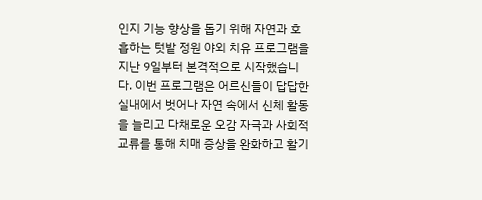인지 기능 향상을 돕기 위해 자연과 호흡하는 텃밭 정원 야외 치유 프로그램을 지난 9일부터 본격적으로 시작했습니다. 이번 프로그램은 어르신들이 답답한 실내에서 벗어나 자연 속에서 신체 활동을 늘리고 다채로운 오감 자극과 사회적 교류를 통해 치매 증상을 완화하고 활기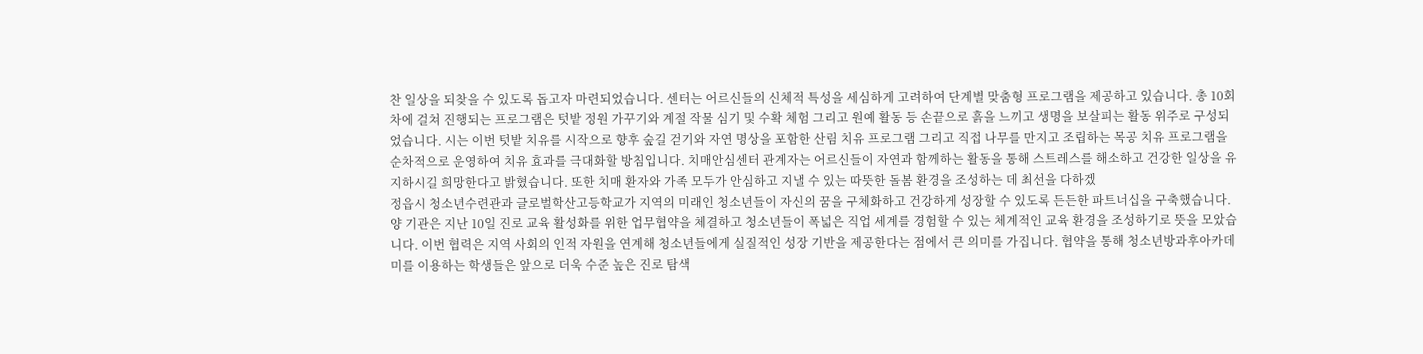찬 일상을 되찾을 수 있도록 돕고자 마련되었습니다. 센터는 어르신들의 신체적 특성을 세심하게 고려하여 단계별 맞춤형 프로그램을 제공하고 있습니다. 총 10회차에 걸쳐 진행되는 프로그램은 텃밭 정원 가꾸기와 계절 작물 심기 및 수확 체험 그리고 원예 활동 등 손끝으로 흙을 느끼고 생명을 보살피는 활동 위주로 구성되었습니다. 시는 이번 텃밭 치유를 시작으로 향후 숲길 걷기와 자연 명상을 포함한 산림 치유 프로그램 그리고 직접 나무를 만지고 조립하는 목공 치유 프로그램을 순차적으로 운영하여 치유 효과를 극대화할 방침입니다. 치매안심센터 관계자는 어르신들이 자연과 함께하는 활동을 통해 스트레스를 해소하고 건강한 일상을 유지하시길 희망한다고 밝혔습니다. 또한 치매 환자와 가족 모두가 안심하고 지낼 수 있는 따뜻한 돌봄 환경을 조성하는 데 최선을 다하겠
정읍시 청소년수련관과 글로벌학산고등학교가 지역의 미래인 청소년들이 자신의 꿈을 구체화하고 건강하게 성장할 수 있도록 든든한 파트너십을 구축했습니다. 양 기관은 지난 10일 진로 교육 활성화를 위한 업무협약을 체결하고 청소년들이 폭넓은 직업 세계를 경험할 수 있는 체계적인 교육 환경을 조성하기로 뜻을 모았습니다. 이번 협력은 지역 사회의 인적 자원을 연계해 청소년들에게 실질적인 성장 기반을 제공한다는 점에서 큰 의미를 가집니다. 협약을 통해 청소년방과후아카데미를 이용하는 학생들은 앞으로 더욱 수준 높은 진로 탐색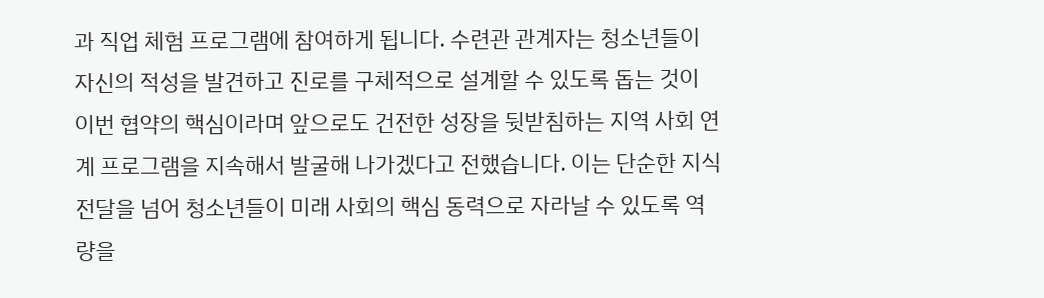과 직업 체험 프로그램에 참여하게 됩니다. 수련관 관계자는 청소년들이 자신의 적성을 발견하고 진로를 구체적으로 설계할 수 있도록 돕는 것이 이번 협약의 핵심이라며 앞으로도 건전한 성장을 뒷받침하는 지역 사회 연계 프로그램을 지속해서 발굴해 나가겠다고 전했습니다. 이는 단순한 지식 전달을 넘어 청소년들이 미래 사회의 핵심 동력으로 자라날 수 있도록 역량을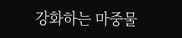강화하는 마중물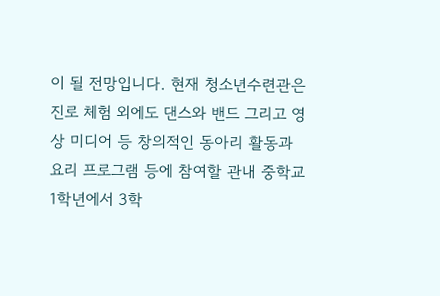이 될 전망입니다. 현재 청소년수련관은 진로 체험 외에도 댄스와 밴드 그리고 영상 미디어 등 창의적인 동아리 활동과 요리 프로그램 등에 참여할 관내 중학교 1학년에서 3학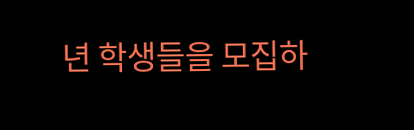년 학생들을 모집하